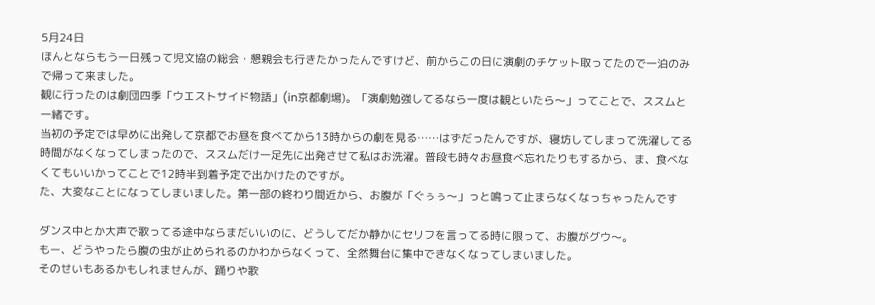5月24日
ほんとならもう一日残って児文協の総会・懇親会も行きたかったんですけど、前からこの日に演劇のチケット取ってたので一泊のみで帰って来ました。
観に行ったのは劇団四季「ウエストサイド物語」(in京都劇場)。「演劇勉強してるなら一度は観といたら〜」ってことで、ススムと一緒です。
当初の予定では早めに出発して京都でお昼を食べてから13時からの劇を見る……はずだったんですが、寝坊してしまって洗濯してる時間がなくなってしまったので、ススムだけ一足先に出発させて私はお洗濯。普段も時々お昼食べ忘れたりもするから、ま、食べなくてもいいかってことで12時半到着予定で出かけたのですが。
た、大変なことになってしまいました。第一部の終わり間近から、お腹が「ぐぅぅ〜」っと鳴って止まらなくなっちゃったんです

ダンス中とか大声で歌ってる途中ならまだいいのに、どうしてだか静かにセリフを言ってる時に限って、お腹がグウ〜。
もー、どうやったら腹の虫が止められるのかわからなくって、全然舞台に集中できなくなってしまいました。
そのせいもあるかもしれませんが、踊りや歌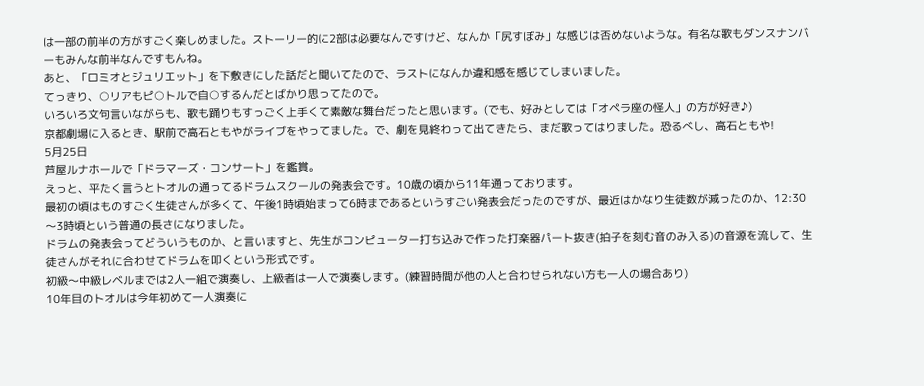は一部の前半の方がすごく楽しめました。ストーリー的に2部は必要なんですけど、なんか「尻すぼみ」な感じは否めないような。有名な歌もダンスナンバーもみんな前半なんですもんね。
あと、「ロミオとジュリエット」を下敷きにした話だと聞いてたので、ラストになんか違和感を感じてしまいました。
てっきり、○リアもピ○トルで自○するんだとばかり思ってたので。
いろいろ文句言いながらも、歌も踊りもすっごく上手くて素敵な舞台だったと思います。(でも、好みとしては「オペラ座の怪人」の方が好き♪)
京都劇場に入るとき、駅前で高石ともやがライブをやってました。で、劇を見終わって出てきたら、まだ歌ってはりました。恐るべし、高石ともや!
5月25日
芦屋ルナホールで「ドラマーズ・コンサート」を鑑賞。
えっと、平たく言うとトオルの通ってるドラムスクールの発表会です。10歳の頃から11年通っております。
最初の頃はものすごく生徒さんが多くて、午後1時頃始まって6時まであるというすごい発表会だったのですが、最近はかなり生徒数が減ったのか、12:30〜3時頃という普通の長さになりました。
ドラムの発表会ってどういうものか、と言いますと、先生がコンピューター打ち込みで作った打楽器パート抜き(拍子を刻む音のみ入る)の音源を流して、生徒さんがそれに合わせてドラムを叩くという形式です。
初級〜中級レベルまでは2人一組で演奏し、上級者は一人で演奏します。(練習時間が他の人と合わせられない方も一人の場合あり)
10年目のトオルは今年初めて一人演奏に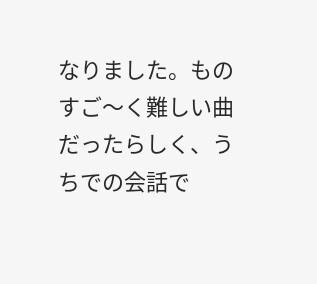なりました。ものすご〜く難しい曲だったらしく、うちでの会話で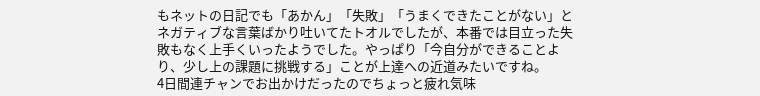もネットの日記でも「あかん」「失敗」「うまくできたことがない」とネガティブな言葉ばかり吐いてたトオルでしたが、本番では目立った失敗もなく上手くいったようでした。やっぱり「今自分ができることより、少し上の課題に挑戦する」ことが上達への近道みたいですね。
4日間連チャンでお出かけだったのでちょっと疲れ気味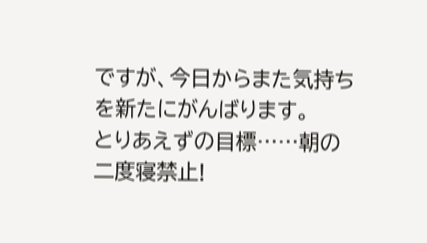ですが、今日からまた気持ちを新たにがんばります。
とりあえずの目標……朝の二度寝禁止!